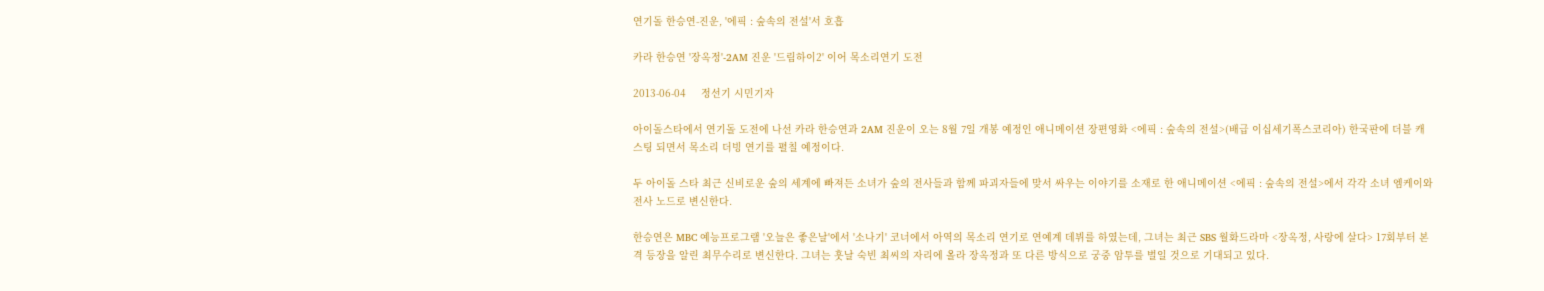연기돌 한승연-진운, '에픽 : 숲속의 전설'서 호흡

카라 한승연 '장옥정'-2AM 진운 '드림하이2' 이어 목소리연기 도전

2013-06-04     정선기 시민기자

아이돌스타에서 연기돌 도전에 나선 카라 한승연과 2AM 진운이 오는 8월 7일 개봉 예정인 애니메이션 장편영화 <에픽 : 숲속의 전설>(배급 이십세기폭스코리아) 한국판에 더블 캐스팅 되면서 목소리 더빙 연기를 펼칠 예정이다.

두 아이돌 스타 최근 신비로운 숲의 세계에 빠져든 소녀가 숲의 전사들과 함께 파괴자들에 맞서 싸우는 이야기를 소재로 한 애니메이션 <에픽 : 숲속의 전설>에서 각각 소녀 엠케이와 전사 노드로 변신한다.

한승연은 MBC 예능프로그램 '오늘은 좋은날'에서 '소나기' 코너에서 아역의 목소리 연기로 연예계 데뷔를 하였는데, 그녀는 최근 SBS 월화드라마 <장옥정, 사랑에 살다> 17회부터 본격 등장을 알린 최무수리로 변신한다. 그녀는 훗날 숙빈 최씨의 자리에 올라 장옥정과 또 다른 방식으로 궁중 암투를 벌일 것으로 기대되고 있다.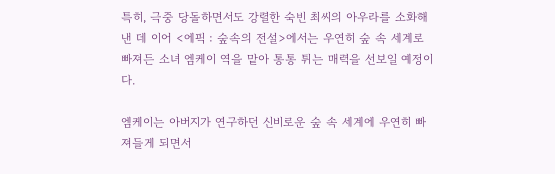특히, 극중 당돌하면서도 강렬한 숙빈 최씨의 아우라를 소화해낸 데 이어 <에픽 : 숲속의 전설>에서는 우연히 숲 속 세계로 빠져든 소녀 엠케이 역을 맡아 통통 튀는 매력을 선보일 예정이다.

엠케이는 아버지가 연구하던 신비로운 숲 속 세계에 우연히 빠져들게 되면서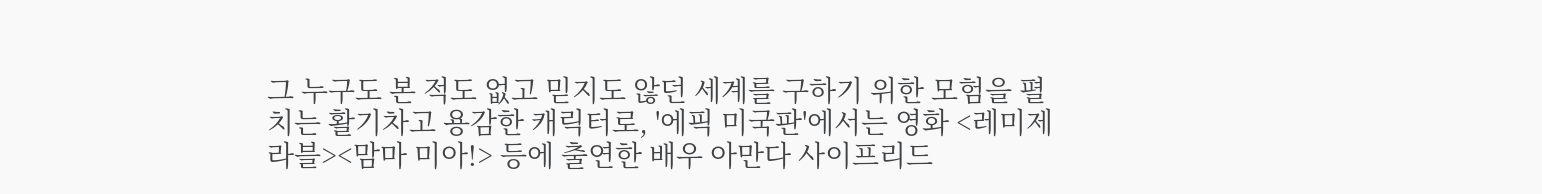그 누구도 본 적도 없고 믿지도 않던 세계를 구하기 위한 모험을 펼치는 활기차고 용감한 캐릭터로, '에픽 미국판'에서는 영화 <레미제라블><맘마 미아!> 등에 출연한 배우 아만다 사이프리드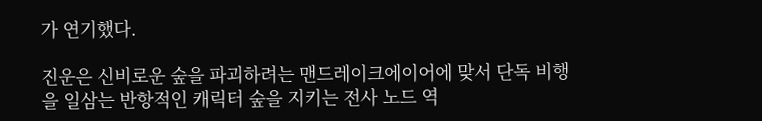가 연기했다.

진운은 신비로운 숲을 파괴하려는 맨드레이크에이어에 맞서 단독 비행을 일삼는 반항적인 캐릭터 숲을 지키는 전사 노드 역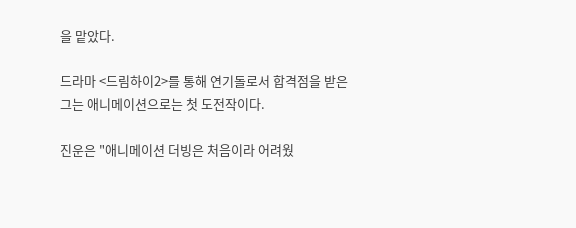을 맡았다.

드라마 <드림하이2>를 통해 연기돌로서 합격점을 받은 그는 애니메이션으로는 첫 도전작이다.

진운은 "애니메이션 더빙은 처음이라 어려웠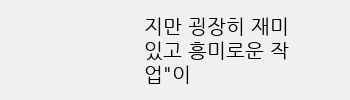지만 굉장히 재미있고 흥미로운 작업"이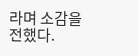라며 소감을 전했다.